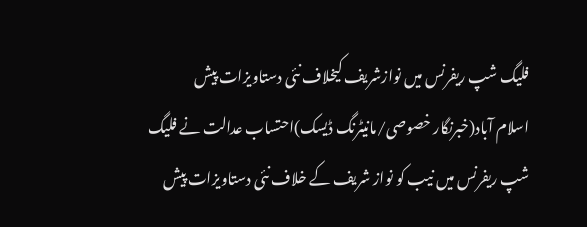فلیگ شپ ریفرنس میں نوازشریف کیخلاف نئی دستاویزات پیش
اسلام آباد(خبرنگار خصوصی/مانیٹرنگ ڈیسک)احتساب عدالت نے فلیگ شپ ریفرنس میں نیب کو نواز شریف کے خلاف نئی دستاویزات پیش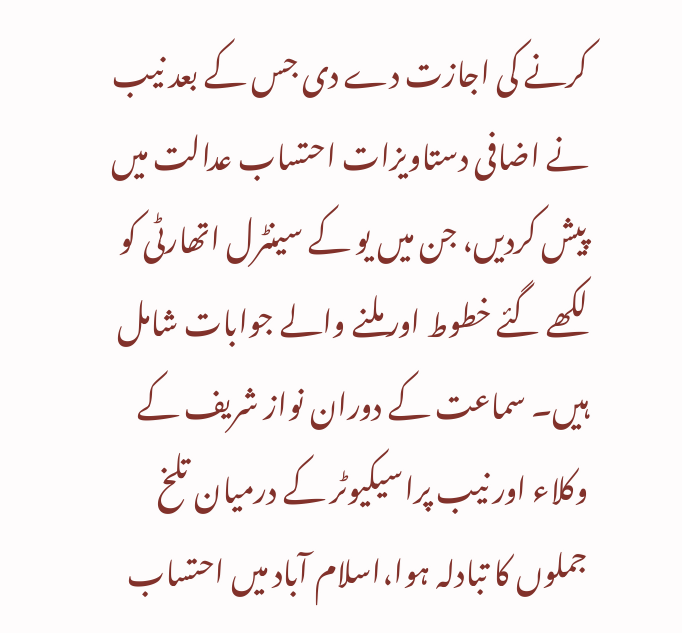کرنے کی اجازت دے دی جس کے بعد نیب نے اضافی دستاویزات احتساب عدالت میں پیش کردیں، جن میں یو کے سینٹرل اتھارٹی کو لکھے گئے خطوط اور ملنے والے جوابات شامل ہیں۔ سماعت کے دوران نواز شریف کے وکلاء اور نیب پراسیکیوٹر کے درمیان تلخ جملوں کا تبادلہ ہوا،اسلام آباد میں احتساب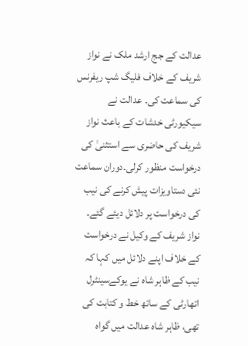عدالت کے جج ارشد ملک نے نواز شریف کے خلاف فلیگ شپ ریفرنس کی سماعت کی۔ عدالت نے سیکیورٹی خدشات کے باعث نواز شریف کی حاضری سے استثنیٰ کی درخواست منظور کرلی۔دوران سماعت نئی دستاویزات پیش کرنے کی نیب کی درخواست پر دلائل دیئے گئے۔ نواز شریف کے وکیل نے درخواست کے خلاف اپنے دلائل میں کہا کہ نیب کے ظاہر شاہ نے یوکےسینٹرل اتھارٹی کے ساتھ خط و کتابت کی تھی، ظاہر شاہ عدالت میں گواہ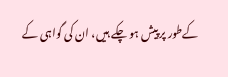کےطور پر پیش ہو چکے ہیں، ان کی گواہی کے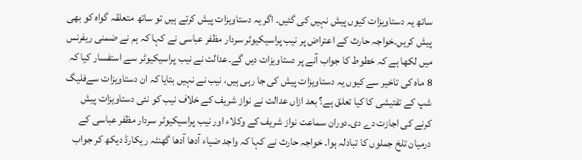ساتھ یہ دستاویزات کیوں پیش نہیں کی گئیں۔ اگر یہ دستاویزات پیش کرتے ہیں تو ساتھ متعلقہ گواہ کو بھی پیش کریں۔خواجہ حارث کے اعتراض پر نیب پراسیکیوٹر سردار مظفر عباسی نے کہا کہ ہم نے ضمنی ریفرنس میں لکھا ہے کہ خطوط کا جواب آنے پر دستاویزات دیں گے۔عدالت نے نیب پراسیکیوٹر سے استفسار کیا کہ 8 ماہ کی تاخیر سے کیوں یہ دستاویزات پیش کی جا رہی ہیں، نیب نے نہیں بتایا کہ ان دستاویزات سےفلیگ شپ کے تفتیشی کا کیا تعلق ہے؟ بعد ازاں عدالت نے نواز شریف کے خلاف نیب کو نئی دستاویزات پیش کرنے کی اجازت دے دی۔دوران سماعت نواز شریف کے وکلاء اور نیب پراسیکیوٹر سردار مظفر عباسی کے درمیان تلخ جملوں کا تبادلہ ہوا۔ خواجہ حارث نے کہا کہ واجد ضیاء آدھا آدھا گھنٹہ ریکارڈ دیکھ کر جواب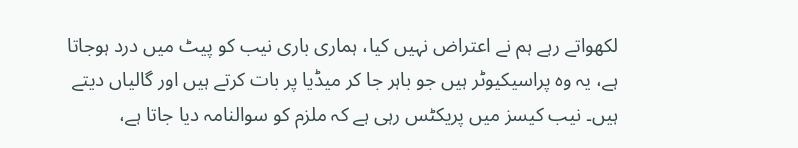لکھواتے رہے ہم نے اعتراض نہیں کیا، ہماری باری نیب کو پیٹ میں درد ہوجاتا ہے، یہ وہ پراسیکیوٹر ہیں جو باہر جا کر میڈیا پر بات کرتے ہیں اور گالیاں دیتے ہیں۔ نیب کیسز میں پریکٹس رہی ہے کہ ملزم کو سوالنامہ دیا جاتا ہے،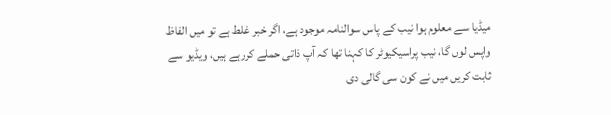میڈیا سے معلوم ہوا نیب کے پاس سوالنامہ موجود ہے، اگر خبر غلط ہے تو میں الفاظ واپس لوں گا، نیب پراسیکیوٹر کا کہنا تھا کہ آپ ذاتی حملے کررہے ہیں، ویڈیو سے ثابت کریں میں نے کون سی گالی دی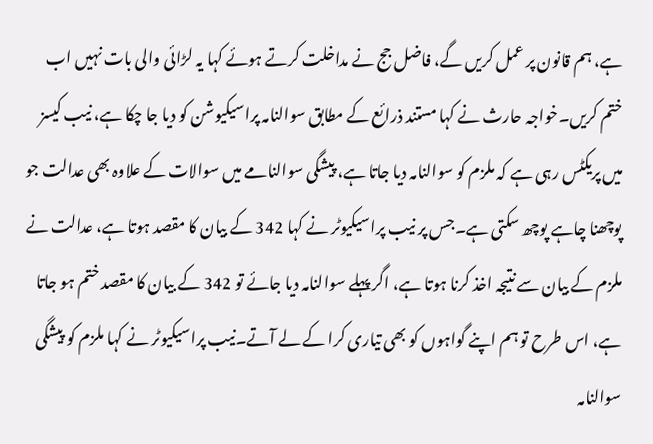ہے، ہم قانون پر عمل کریں گے، فاضل جج نے مداخلت کرتے ہوئے کہا یہ لڑائی والی بات نہیں اب ختم کریں۔خواجہ حارث نے کہا مستند ذرائع کے مطابق سوالنامہ پراسیکیوشن کو دیا جا چکا ہے، نیب کیسز میں پریکٹس رہی ہے کہ ملزم کو سوالنامہ دیا جاتا ہے، پیشگی سوالنامے میں سوالات کے علاوہ بھی عدالت جو پوچھنا چاہے پوچھ سکتی ہے۔جس پر نیب پراسیکیوٹر نے کہا 342 کے بیان کا مقصد ہوتا ہے، عدالت نے ملزم کے بیان سے نتیجہ اخذ کرنا ہوتا ہے، اگر پہلے سوالنامہ دیا جائے تو 342 کے بیان کا مقصد ختم ہو جاتا ہے، اس طرح تو ہم اپنے گواہوں کو بھی تیاری کرا کے لے آتے۔نیب پراسیکیوٹر نے کہا ملزم کو پیشگی سوالنامہ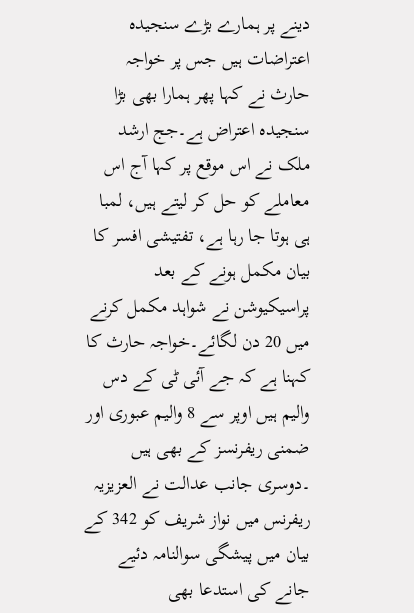دینے پر ہمارے بڑے سنجیدہ اعتراضات ہیں جس پر خواجہ حارث نے کہا پھر ہمارا بھی بڑا سنجیدہ اعتراض ہے۔جج ارشد ملک نے اس موقع پر کہا آج اس معاملے کو حل کر لیتے ہیں، لمبا ہی ہوتا جا رہا ہے، تفتیشی افسر کا بیان مکمل ہونے کے بعد پراسیکیوشن نے شواہد مکمل کرنے میں 20 دن لگائے۔خواجہ حارث کا کہنا ہے کہ جے آئی ٹی کے دس والیم ہیں اوپر سے 8 والیم عبوری اور ضمنی ریفرنسز کے بھی ہیں ۔دوسری جانب عدالت نے العزیزیہ ریفرنس میں نواز شریف کو 342 کے بیان میں پیشگی سوالنامہ دئیے جانے کی استدعا بھی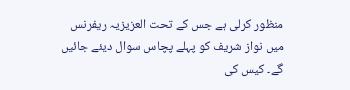منظور کرلی ہے جس کے تحت العزیزیہ ریفرنس میں نواز شریف کو پہلے پچاس سوال دیئے جائیں گے۔ کیس کی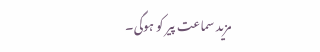مزید سماعت پیر کو ہوگی۔